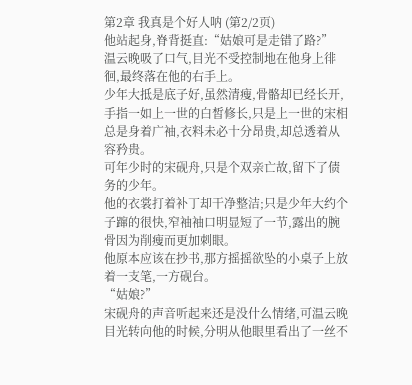第2章 我真是个好人呐 (第2/2页)
他站起身,脊背挺直:“姑娘可是走错了路?”
温云晚吸了口气,目光不受控制地在他身上徘徊,最终落在他的右手上。
少年大抵是底子好,虽然清瘦,骨骼却已经长开,手指一如上一世的白皙修长,只是上一世的宋相总是身着广袖,衣料未必十分昂贵,却总透着从容矜贵。
可年少时的宋砚舟,只是个双亲亡故,留下了债务的少年。
他的衣裳打着补丁却干净整洁;只是少年大约个子蹿的很快,窄袖袖口明显短了一节,露出的腕骨因为削瘦而更加刺眼。
他原本应该在抄书,那方摇摇欲坠的小桌子上放着一支笔,一方砚台。
“姑娘?”
宋砚舟的声音听起来还是没什么情绪,可温云晚目光转向他的时候,分明从他眼里看出了一丝不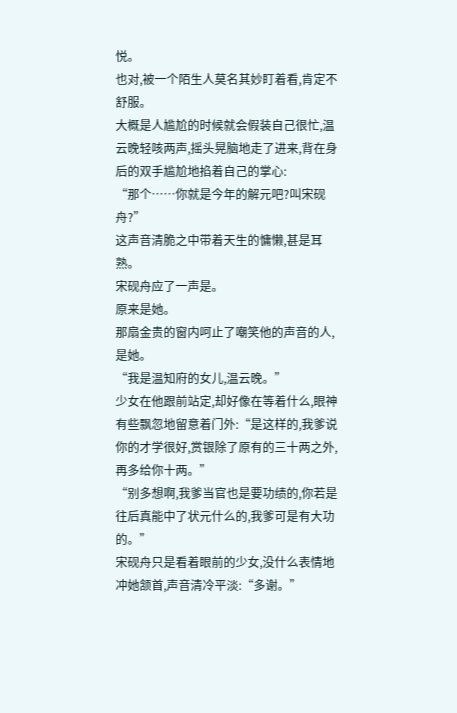悦。
也对,被一个陌生人莫名其妙盯着看,肯定不舒服。
大概是人尴尬的时候就会假装自己很忙,温云晚轻咳两声,摇头晃脑地走了进来,背在身后的双手尴尬地掐着自己的掌心:
“那个……你就是今年的解元吧?叫宋砚舟?”
这声音清脆之中带着天生的慵懒,甚是耳熟。
宋砚舟应了一声是。
原来是她。
那扇金贵的窗内呵止了嘲笑他的声音的人,是她。
“我是温知府的女儿,温云晚。”
少女在他跟前站定,却好像在等着什么,眼神有些飘忽地留意着门外:“是这样的,我爹说你的才学很好,赏银除了原有的三十两之外,再多给你十两。”
“别多想啊,我爹当官也是要功绩的,你若是往后真能中了状元什么的,我爹可是有大功的。”
宋砚舟只是看着眼前的少女,没什么表情地冲她颔首,声音清冷平淡:“多谢。”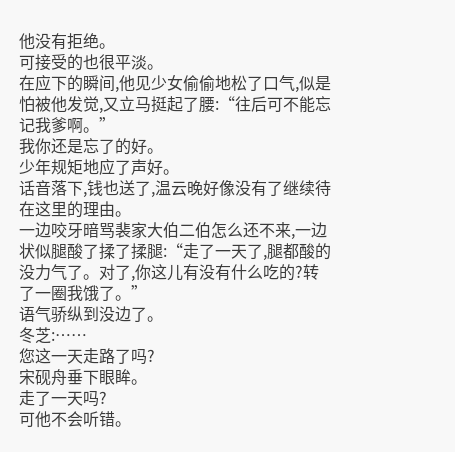他没有拒绝。
可接受的也很平淡。
在应下的瞬间,他见少女偷偷地松了口气,似是怕被他发觉,又立马挺起了腰:“往后可不能忘记我爹啊。”
我你还是忘了的好。
少年规矩地应了声好。
话音落下,钱也送了,温云晚好像没有了继续待在这里的理由。
一边咬牙暗骂裴家大伯二伯怎么还不来,一边状似腿酸了揉了揉腿:“走了一天了,腿都酸的没力气了。对了,你这儿有没有什么吃的?转了一圈我饿了。”
语气骄纵到没边了。
冬芝:……
您这一天走路了吗?
宋砚舟垂下眼眸。
走了一天吗?
可他不会听错。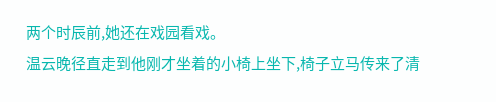两个时辰前,她还在戏园看戏。
温云晚径直走到他刚才坐着的小椅上坐下,椅子立马传来了清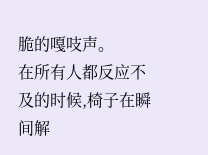脆的嘎吱声。
在所有人都反应不及的时候,椅子在瞬间解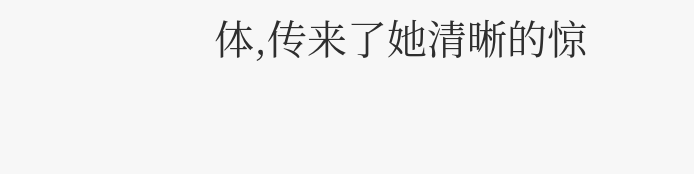体,传来了她清晰的惊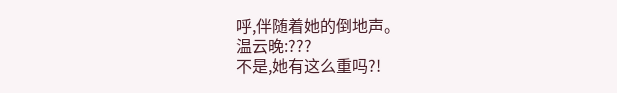呼,伴随着她的倒地声。
温云晚:???
不是,她有这么重吗?!